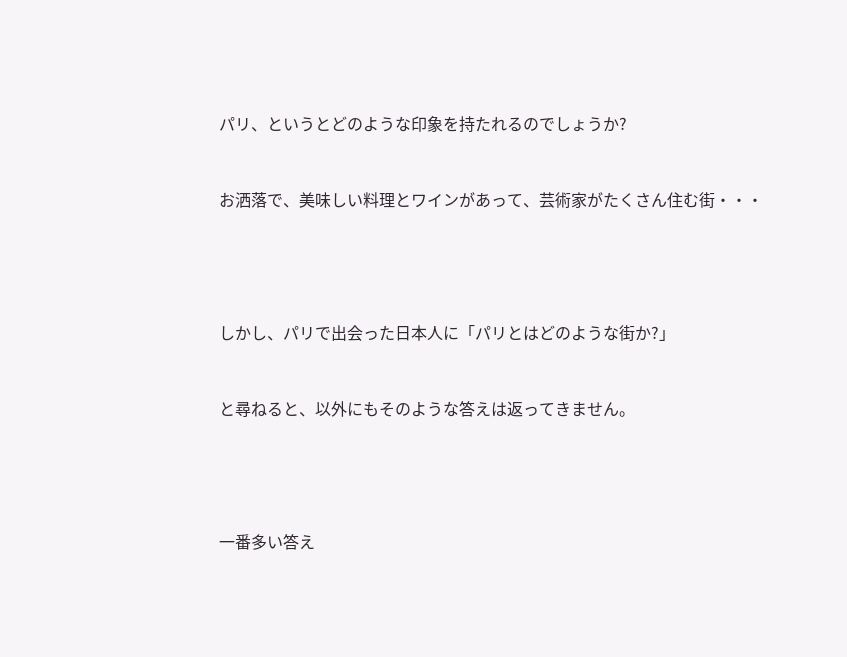パリ、というとどのような印象を持たれるのでしょうか?



お洒落で、美味しい料理とワインがあって、芸術家がたくさん住む街・・・






しかし、パリで出会った日本人に「パリとはどのような街か?」



と尋ねると、以外にもそのような答えは返ってきません。






一番多い答え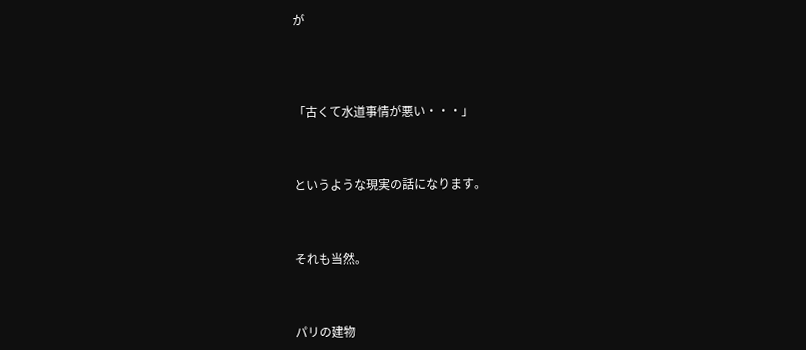が




「古くて水道事情が悪い・・・」



というような現実の話になります。



それも当然。



パリの建物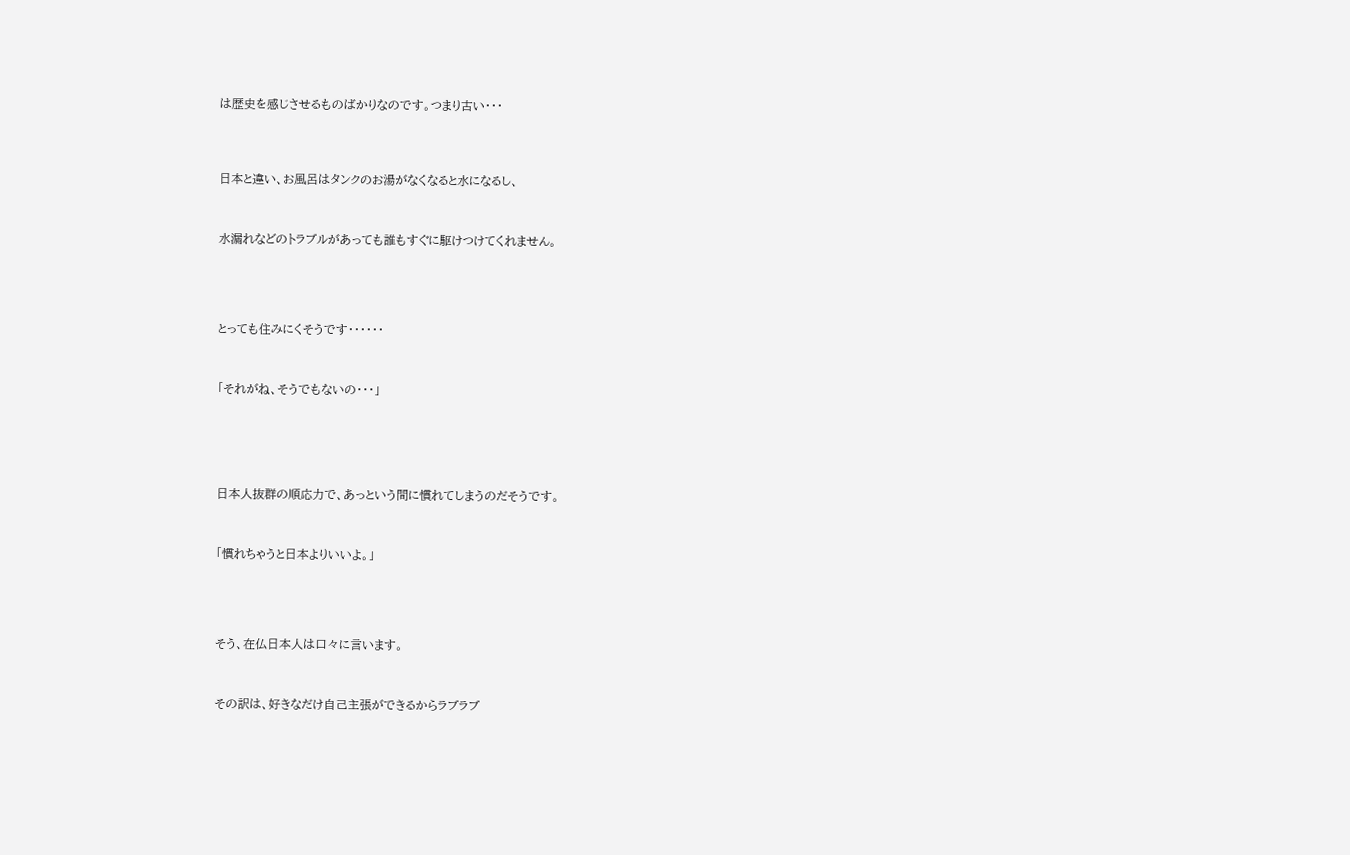は歴史を感じさせるものばかりなのです。つまり古い・・・




日本と違い、お風呂はタンクのお湯がなくなると水になるし、



水漏れなどのトラブルがあっても誰もすぐに駆けつけてくれません。





とっても住みにくそうです・・・・・・



「それがね、そうでもないの・・・」






日本人抜群の順応力で、あっという間に慣れてしまうのだそうです。



「慣れちゃうと日本よりいいよ。」





そう、在仏日本人は口々に言います。



その訳は、好きなだけ自己主張ができるからラブラブ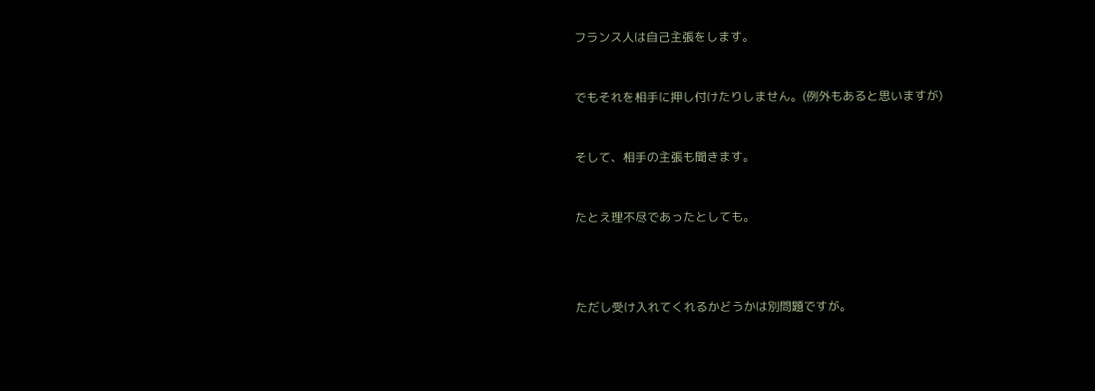フランス人は自己主張をします。



でもそれを相手に押し付けたりしません。(例外もあると思いますが)



そして、相手の主張も聞きます。



たとえ理不尽であったとしても。





ただし受け入れてくれるかどうかは別問題ですが。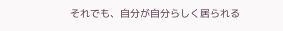それでも、自分が自分らしく居られる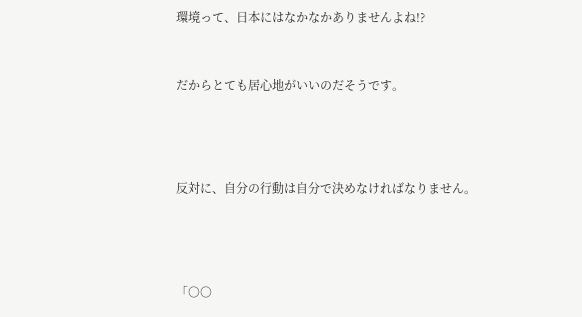環境って、日本にはなかなかありませんよね!?



だからとても居心地がいいのだそうです。





反対に、自分の行動は自分で決めなければなりません。





「○○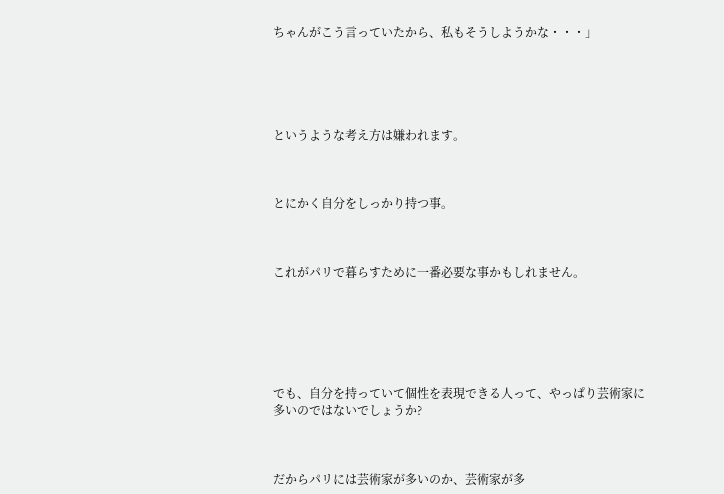ちゃんがこう言っていたから、私もそうしようかな・・・」





というような考え方は嫌われます。



とにかく自分をしっかり持つ事。



これがパリで暮らすために一番必要な事かもしれません。






でも、自分を持っていて個性を表現できる人って、やっぱり芸術家に多いのではないでしょうか?



だからパリには芸術家が多いのか、芸術家が多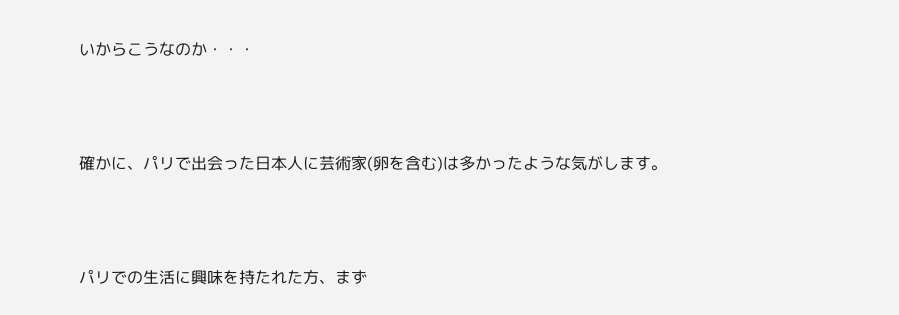いからこうなのか・・・





確かに、パリで出会った日本人に芸術家(卵を含む)は多かったような気がします。





パリでの生活に興味を持たれた方、まず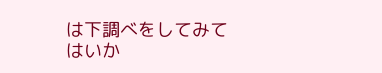は下調べをしてみてはいか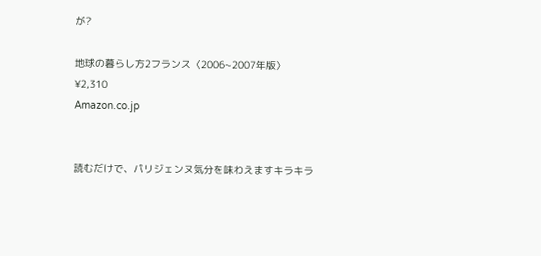が?

地球の暮らし方2フランス〈2006~2007年版〉
¥2,310
Amazon.co.jp


読むだけで、パリジェンヌ気分を味わえますキラキラ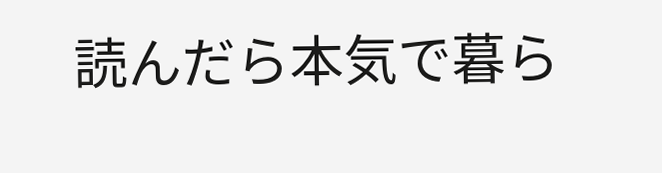読んだら本気で暮ら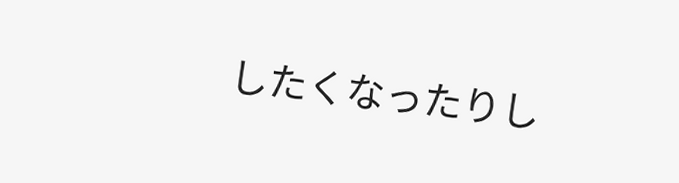したくなったりし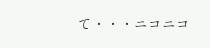て・・・ニコニコ